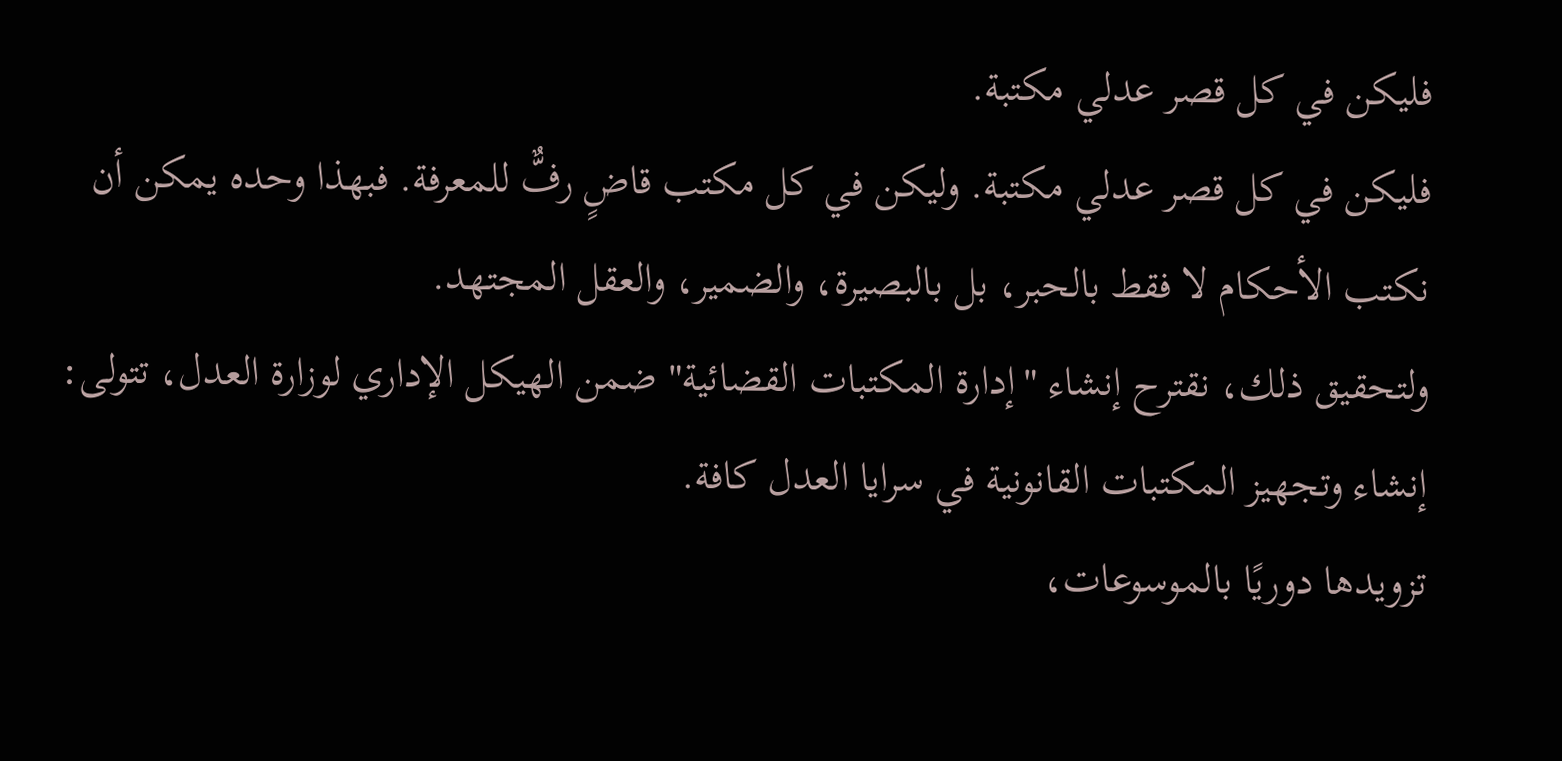فليكن في كل قصر عدلي مكتبة.
فليكن في كل قصر عدلي مكتبة. وليكن في كل مكتب قاضٍ رفٌّ للمعرفة. فبهذا وحده يمكن أن نكتب الأحكام لا فقط بالحبر، بل بالبصيرة، والضمير، والعقل المجتهد.
ولتحقيق ذلك، نقترح إنشاء "إدارة المكتبات القضائية" ضمن الهيكل الإداري لوزارة العدل، تتولى:
إنشاء وتجهيز المكتبات القانونية في سرايا العدل كافة.
تزويدها دوريًا بالموسوعات،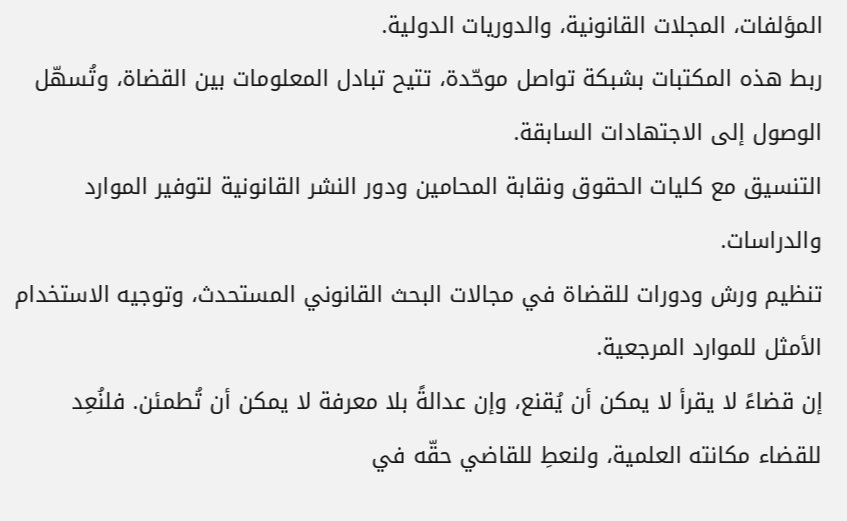المؤلفات، المجلات القانونية، والدوريات الدولية.
ربط هذه المكتبات بشبكة تواصل موحّدة، تتيح تبادل المعلومات بين القضاة، وتُسهّل الوصول إلى الاجتهادات السابقة.
التنسيق مع كليات الحقوق ونقابة المحامين ودور النشر القانونية لتوفير الموارد والدراسات.
تنظيم ورش ودورات للقضاة في مجالات البحث القانوني المستحدث، وتوجيه الاستخدام الأمثل للموارد المرجعية.
إن قضاءً لا يقرأ لا يمكن أن يُقنع، وإن عدالةً بلا معرفة لا يمكن أن تُطمئن. فلنُعِد للقضاء مكانته العلمية، ولنعطِ للقاضي حقّه في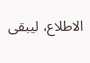الاطلاع، ليبقى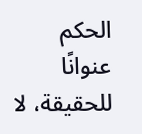الحكم عنوانًا للحقيقة، لا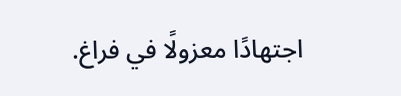اجتهادًا معزولًا في فراغ.